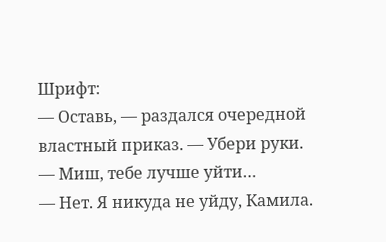Шрифт:
— Оставь, — раздался очередной властный приказ. — Убери руки.
— Миш, тебе лучше уйти…
— Нет. Я никуда не уйду, Камила.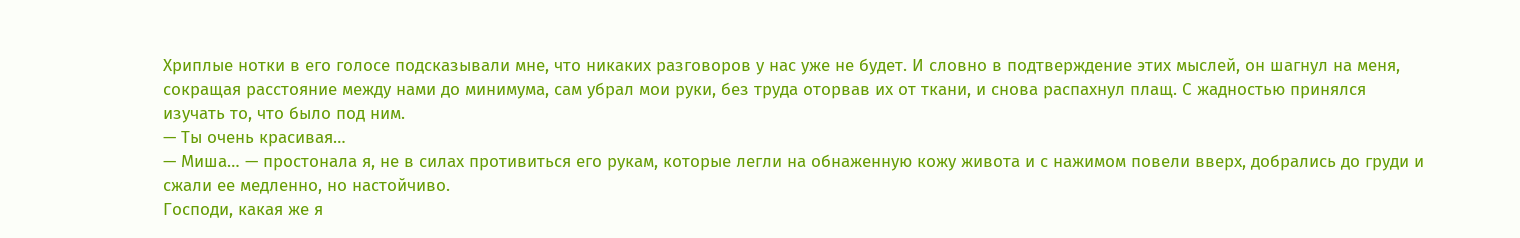Хриплые нотки в его голосе подсказывали мне, что никаких разговоров у нас уже не будет. И словно в подтверждение этих мыслей, он шагнул на меня, сокращая расстояние между нами до минимума, сам убрал мои руки, без труда оторвав их от ткани, и снова распахнул плащ. С жадностью принялся изучать то, что было под ним.
— Ты очень красивая…
— Миша… — простонала я, не в силах противиться его рукам, которые легли на обнаженную кожу живота и с нажимом повели вверх, добрались до груди и сжали ее медленно, но настойчиво.
Господи, какая же я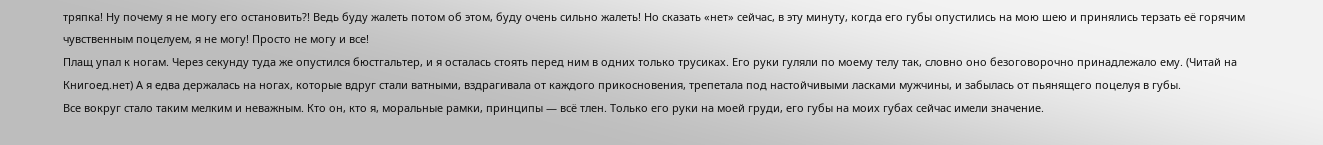тряпка! Ну почему я не могу его остановить?! Ведь буду жалеть потом об этом, буду очень сильно жалеть! Но сказать «нет» сейчас, в эту минуту, когда его губы опустились на мою шею и принялись терзать её горячим чувственным поцелуем, я не могу! Просто не могу и все!
Плащ упал к ногам. Через секунду туда же опустился бюстгальтер, и я осталась стоять перед ним в одних только трусиках. Его руки гуляли по моему телу так, словно оно безоговорочно принадлежало ему. (Читай на Книгоед.нет) А я едва держалась на ногах, которые вдруг стали ватными, вздрагивала от каждого прикосновения, трепетала под настойчивыми ласками мужчины, и забылась от пьянящего поцелуя в губы.
Все вокруг стало таким мелким и неважным. Кто он, кто я, моральные рамки, принципы — всё тлен. Только его руки на моей груди, его губы на моих губах сейчас имели значение.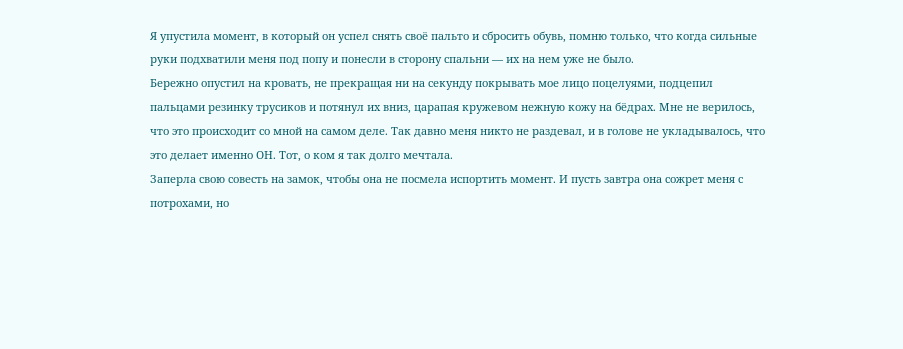Я упустила момент, в который он успел снять своё пальто и сбросить обувь, помню только, что когда сильные руки подхватили меня под попу и понесли в сторону спальни — их на нем уже не было.
Бережно опустил на кровать, не прекращая ни на секунду покрывать мое лицо поцелуями, подцепил пальцами резинку трусиков и потянул их вниз, царапая кружевом нежную кожу на бёдрах. Мне не верилось, что это происходит со мной на самом деле. Так давно меня никто не раздевал, и в голове не укладывалось, что это делает именно ОН. Тот, о ком я так долго мечтала.
Заперла свою совесть на замок, чтобы она не посмела испортить момент. И пусть завтра она сожрет меня с потрохами, но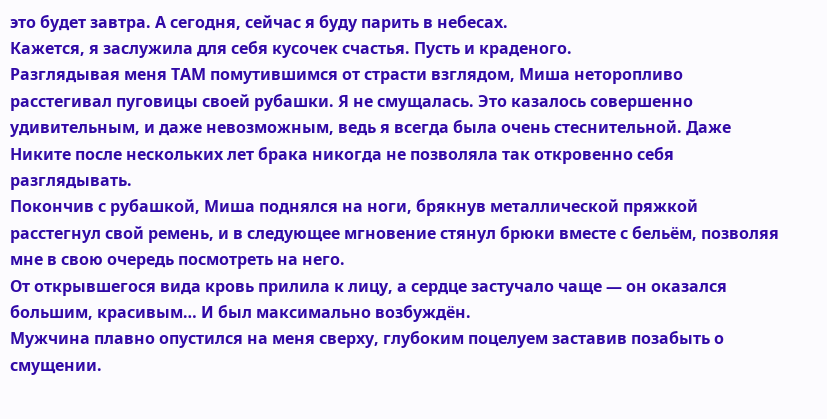это будет завтра. А сегодня, сейчас я буду парить в небесах.
Кажется, я заслужила для себя кусочек счастья. Пусть и краденого.
Разглядывая меня ТАМ помутившимся от страсти взглядом, Миша неторопливо расстегивал пуговицы своей рубашки. Я не смущалась. Это казалось совершенно удивительным, и даже невозможным, ведь я всегда была очень стеснительной. Даже Никите после нескольких лет брака никогда не позволяла так откровенно себя разглядывать.
Покончив с рубашкой, Миша поднялся на ноги, брякнув металлической пряжкой расстегнул свой ремень, и в следующее мгновение стянул брюки вместе с бельём, позволяя мне в свою очередь посмотреть на него.
От открывшегося вида кровь прилила к лицу, а сердце застучало чаще — он оказался большим, красивым… И был максимально возбуждён.
Мужчина плавно опустился на меня сверху, глубоким поцелуем заставив позабыть о смущении.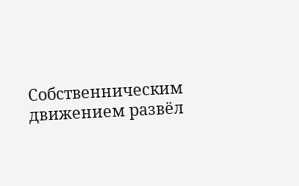Собственническим движением развёл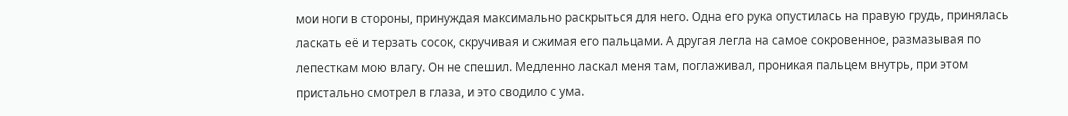мои ноги в стороны, принуждая максимально раскрыться для него. Одна его рука опустилась на правую грудь, принялась ласкать её и терзать сосок, скручивая и сжимая его пальцами. А другая легла на самое сокровенное, размазывая по лепесткам мою влагу. Он не спешил. Медленно ласкал меня там, поглаживал, проникая пальцем внутрь, при этом пристально смотрел в глаза, и это сводило с ума.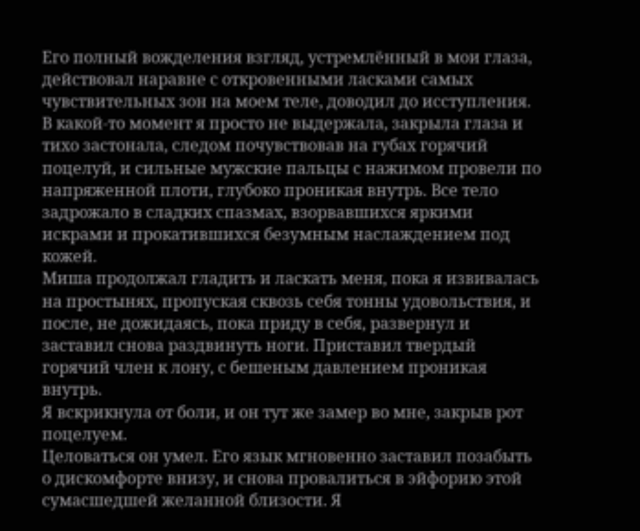Его полный вожделения взгляд, устремлённый в мои глаза, действовал наравне с откровенными ласками самых чувствительных зон на моем теле, доводил до исступления. В какой-то момент я просто не выдержала, закрыла глаза и тихо застонала, следом почувствовав на губах горячий поцелуй, и сильные мужские пальцы с нажимом провели по напряженной плоти, глубоко проникая внутрь. Все тело задрожало в сладких спазмах, взорвавшихся яркими искрами и прокатившихся безумным наслаждением под кожей.
Миша продолжал гладить и ласкать меня, пока я извивалась на простынях, пропуская сквозь себя тонны удовольствия, и после, не дожидаясь, пока приду в себя, развернул и заставил снова раздвинуть ноги. Приставил твердый горячий член к лону, с бешеным давлением проникая внутрь.
Я вскрикнула от боли, и он тут же замер во мне, закрыв рот поцелуем.
Целоваться он умел. Его язык мгновенно заставил позабыть о дискомфорте внизу, и снова провалиться в эйфорию этой сумасшедшей желанной близости. Я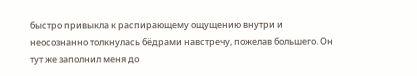быстро привыкла к распирающему ощущению внутри и неосознанно толкнулась бёдрами навстречу, пожелав большего. Он тут же заполнил меня до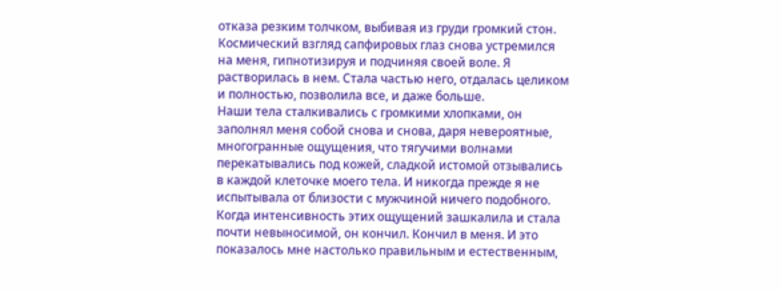отказа резким толчком, выбивая из груди громкий стон.
Космический взгляд сапфировых глаз снова устремился на меня, гипнотизируя и подчиняя своей воле. Я растворилась в нем. Стала частью него, отдалась целиком и полностью, позволила все, и даже больше.
Наши тела сталкивались с громкими хлопками, он заполнял меня собой снова и снова, даря невероятные, многогранные ощущения, что тягучими волнами перекатывались под кожей, сладкой истомой отзывались в каждой клеточке моего тела. И никогда прежде я не испытывала от близости с мужчиной ничего подобного.
Когда интенсивность этих ощущений зашкалила и стала почти невыносимой, он кончил. Кончил в меня. И это показалось мне настолько правильным и естественным,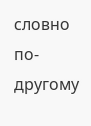словно по-другому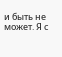и быть не может. Я с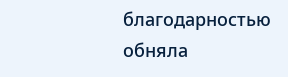благодарностью обняла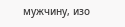мужчину, изо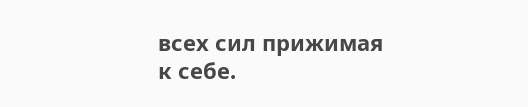всех сил прижимая к себе.